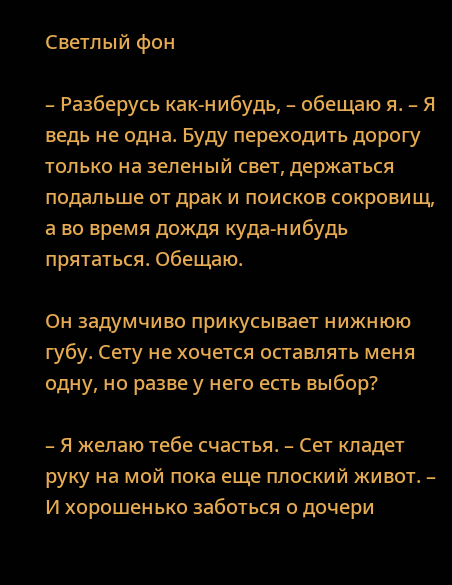Светлый фон

– Разберусь как-нибудь, – обещаю я. – Я ведь не одна. Буду переходить дорогу только на зеленый свет, держаться подальше от драк и поисков сокровищ, а во время дождя куда-нибудь прятаться. Обещаю.

Он задумчиво прикусывает нижнюю губу. Сету не хочется оставлять меня одну, но разве у него есть выбор?

– Я желаю тебе счастья. – Сет кладет руку на мой пока еще плоский живот. – И хорошенько заботься о дочери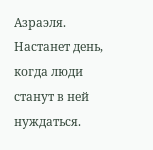Азраэля. Настанет день, когда люди станут в ней нуждаться.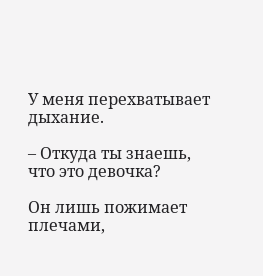У меня перехватывает дыхание.

– Откуда ты знаешь, что это девочка?

Он лишь пожимает плечами,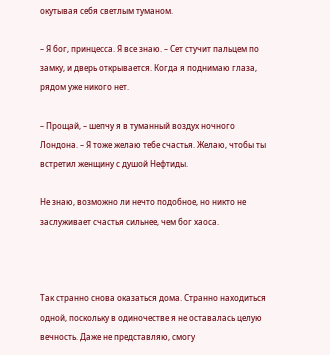окутывая себя светлым туманом.

– Я бог, принцесса. Я все знаю. – Сет стучит пальцем по замку, и дверь открывается. Когда я поднимаю глаза, рядом уже никого нет.

– Прощай, – шепчу я в туманный воздух ночного Лондона. – Я тоже желаю тебе счастья. Желаю, чтобы ты встретил женщину с душой Нефтиды.

Не знаю, возможно ли нечто подобное, но никто не заслуживает счастья сильнее, чем бог хаоса.



Так странно снова оказаться дома. Странно находиться одной, поскольку в одиночестве я не оставалась целую вечность. Даже не представляю, смогу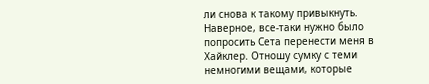ли снова к такому привыкнуть. Наверное, все-таки нужно было попросить Сета перенести меня в Хайклер. Отношу сумку с теми немногими вещами, которые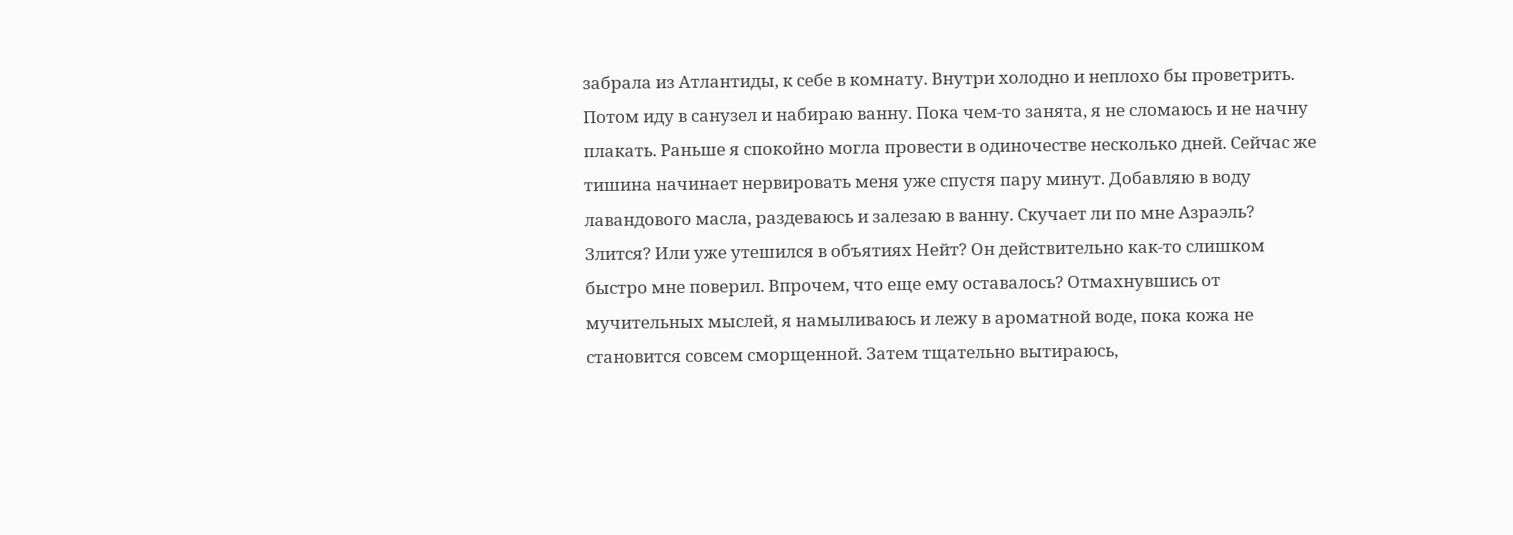забрала из Атлантиды, к себе в комнату. Внутри холодно и неплохо бы проветрить. Потом иду в санузел и набираю ванну. Пока чем-то занята, я не сломаюсь и не начну плакать. Раньше я спокойно могла провести в одиночестве несколько дней. Сейчас же тишина начинает нервировать меня уже спустя пару минут. Добавляю в воду лавандового масла, раздеваюсь и залезаю в ванну. Скучает ли по мне Азраэль? Злится? Или уже утешился в объятиях Нейт? Он действительно как-то слишком быстро мне поверил. Впрочем, что еще ему оставалось? Отмахнувшись от мучительных мыслей, я намыливаюсь и лежу в ароматной воде, пока кожа не становится совсем сморщенной. Затем тщательно вытираюсь,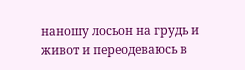наношу лосьон на грудь и живот и переодеваюсь в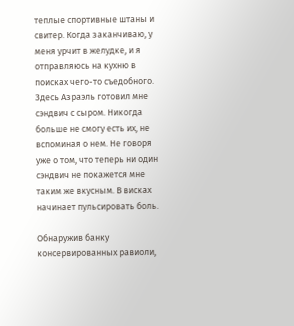теплые спортивные штаны и свитер. Когда заканчиваю, у меня урчит в желудке, и я отправляюсь на кухню в поисках чего-то съедобного. Здесь Азраэль готовил мне сэндвич с сыром. Никогда больше не смогу есть их, не вспоминая о нем. Не говоря уже о том, что теперь ни один сэндвич не покажется мне таким же вкусным. В висках начинает пульсировать боль.

Обнаружив банку консервированных равиоли,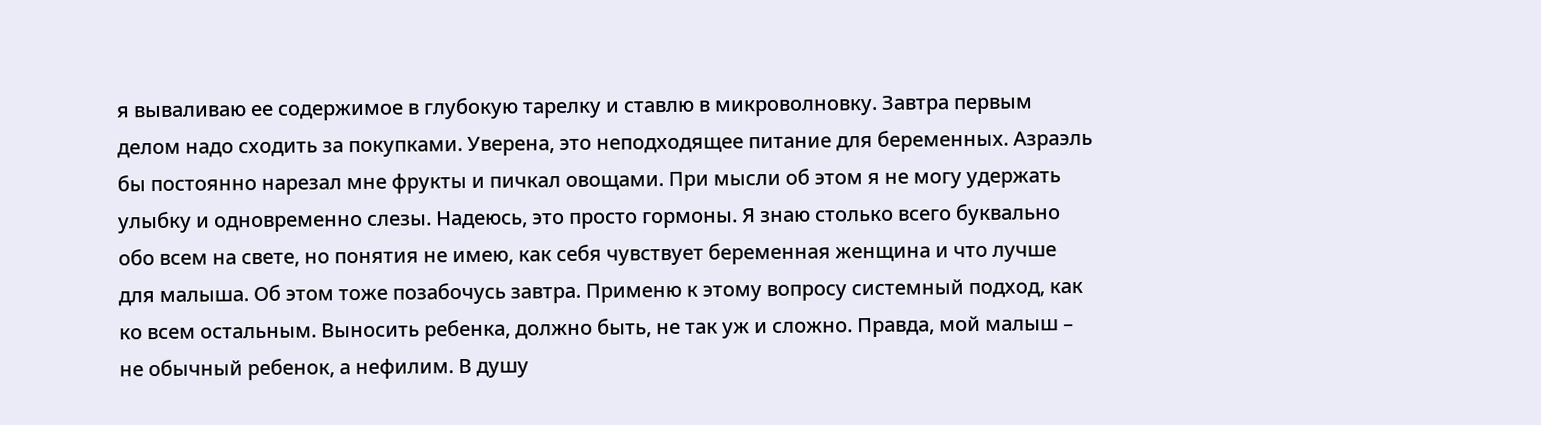я вываливаю ее содержимое в глубокую тарелку и ставлю в микроволновку. Завтра первым делом надо сходить за покупками. Уверена, это неподходящее питание для беременных. Азраэль бы постоянно нарезал мне фрукты и пичкал овощами. При мысли об этом я не могу удержать улыбку и одновременно слезы. Надеюсь, это просто гормоны. Я знаю столько всего буквально обо всем на свете, но понятия не имею, как себя чувствует беременная женщина и что лучше для малыша. Об этом тоже позабочусь завтра. Применю к этому вопросу системный подход, как ко всем остальным. Выносить ребенка, должно быть, не так уж и сложно. Правда, мой малыш – не обычный ребенок, а нефилим. В душу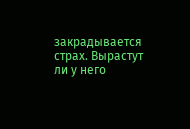закрадывается страх. Вырастут ли у него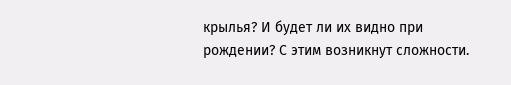крылья? И будет ли их видно при рождении? С этим возникнут сложности.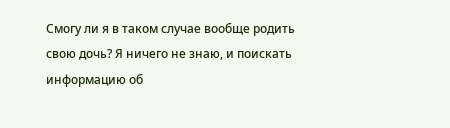Смогу ли я в таком случае вообще родить свою дочь? Я ничего не знаю, и поискать информацию об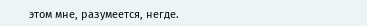этом мне, разумеется, негде.